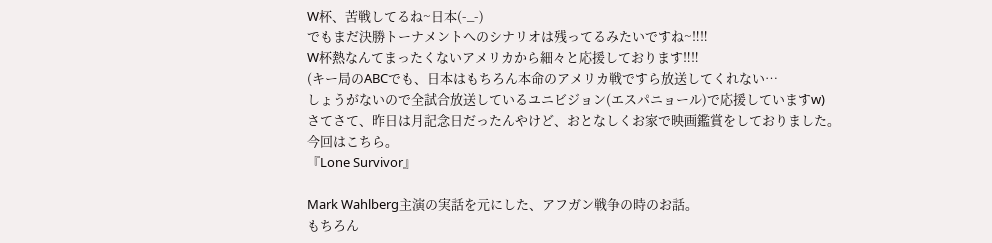W杯、苦戦してるね~日本(-_-)
でもまだ決勝トーナメントへのシナリオは残ってるみたいですね~‼‼
W杯熱なんてまったくないアメリカから細々と応援しております‼‼
(キー局のABCでも、日本はもちろん本命のアメリカ戦ですら放送してくれない…
しょうがないので全試合放送しているユニビジョン(エスパニョール)で応援していますw)
さてさて、昨日は月記念日だったんやけど、おとなしくお家で映画鑑賞をしておりました。
今回はこちら。
『Lone Survivor』

Mark Wahlberg主演の実話を元にした、アフガン戦争の時のお話。
もちろん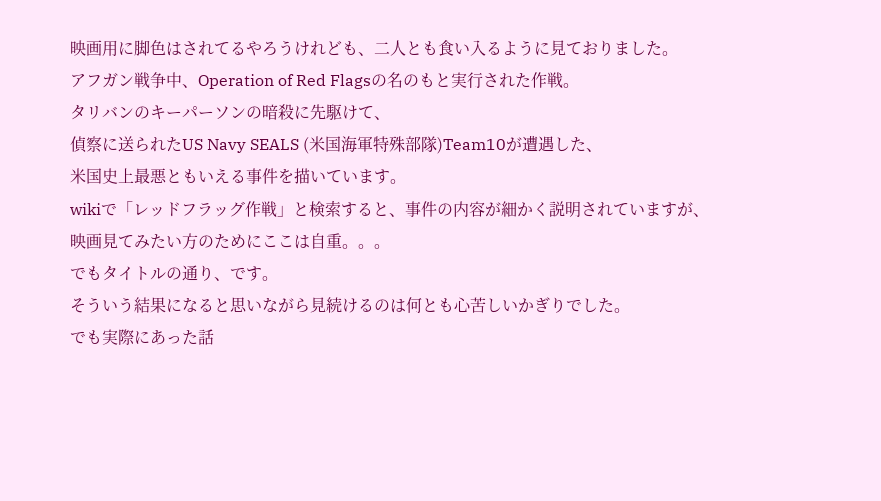映画用に脚色はされてるやろうけれども、二人とも食い入るように見ておりました。
アフガン戦争中、Operation of Red Flagsの名のもと実行された作戦。
タリバンのキーパーソンの暗殺に先駆けて、
偵察に送られたUS Navy SEALS (米国海軍特殊部隊)Team10が遭遇した、
米国史上最悪ともいえる事件を描いています。
wikiで「レッドフラッグ作戦」と検索すると、事件の内容が細かく説明されていますが、
映画見てみたい方のためにここは自重。。。
でもタイトルの通り、です。
そういう結果になると思いながら見続けるのは何とも心苦しいかぎりでした。
でも実際にあった話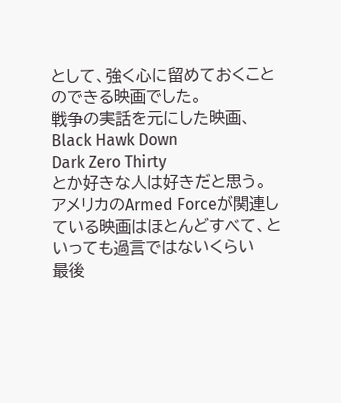として、強く心に留めておくことのできる映画でした。
戦争の実話を元にした映画、
Black Hawk Down
Dark Zero Thirty
とか好きな人は好きだと思う。
アメリカのArmed Forceが関連している映画はほとんどすべて、といっても過言ではないくらい
最後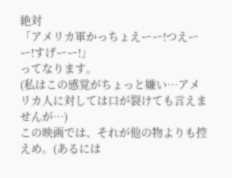絶対
「アメリカ軍かっちょえーー!つえーー!すげーー!」
ってなります。
(私はこの感覚がちょっと嫌い…アメリカ人に対しては口が裂けても言えませんが…)
この映画では、それが他の物よりも控えめ。(あるには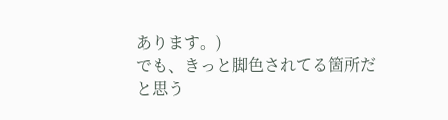あります。)
でも、きっと脚色されてる箇所だと思う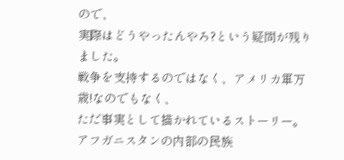ので、
実際はどうやったんやろ?という疑問が残りました。
戦争を支持するのではなく、アメリカ軍万歳!なのでもなく、
ただ事実として描かれているストーリー。
アフガニスタンの内部の民族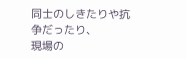同士のしきたりや抗争だったり、
現場の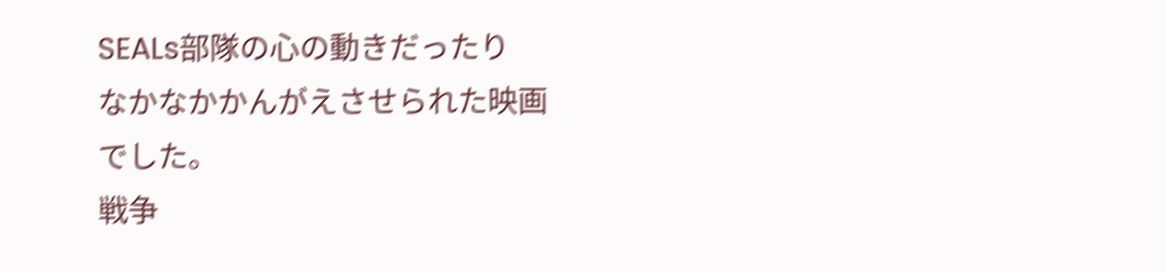SEALs部隊の心の動きだったり
なかなかかんがえさせられた映画でした。
戦争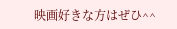映画好きな方はぜひ^^